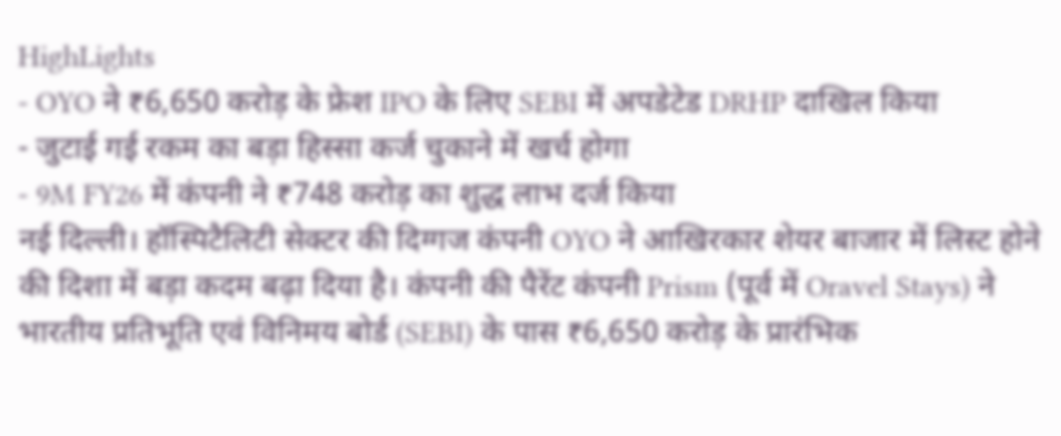HighLights
- OYO ने ₹6,650 करोड़ के फ्रेश IPO के लिए SEBI में अपडेटेड DRHP दाखिल किया
- जुटाई गई रकम का बड़ा हिस्सा कर्ज चुकाने में खर्च होगा
- 9M FY26 में कंपनी ने ₹748 करोड़ का शुद्ध लाभ दर्ज किया
नई दिल्ली। हॉस्पिटैलिटी सेक्टर की दिग्गज कंपनी OYO ने आखिरकार शेयर बाजार में लिस्ट होने की दिशा में बड़ा कदम बढ़ा दिया है। कंपनी की पैरेंट कंपनी Prism (पूर्व में Oravel Stays) ने भारतीय प्रतिभूति एवं विनिमय बोर्ड (SEBI) के पास ₹6,650 करोड़ के प्रारंभिक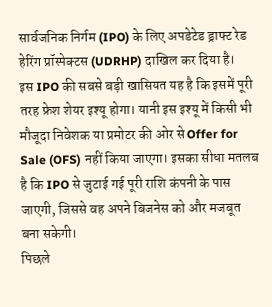सार्वजनिक निर्गम (IPO) के लिए अपडेटेड ड्राफ्ट रेड हेरिंग प्रॉस्पेक्टस (UDRHP) दाखिल कर दिया है।
इस IPO की सबसे बड़ी खासियत यह है कि इसमें पूरी तरह फ्रेश शेयर इश्यू होगा। यानी इस इश्यू में किसी भी मौजूदा निवेशक या प्रमोटर की ओर से Offer for Sale (OFS) नहीं किया जाएगा। इसका सीधा मतलब है कि IPO से जुटाई गई पूरी राशि कंपनी के पास जाएगी, जिससे वह अपने बिजनेस को और मजबूत बना सकेगी।
पिछले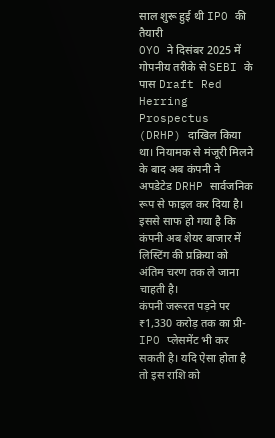साल शुरू हुई थी IPO की तैयारी
OYO ने दिसंबर 2025 में गोपनीय तरीके से SEBI के पास Draft Red Herring Prospectus (DRHP) दाखिल किया था। नियामक से मंजूरी मिलने के बाद अब कंपनी ने अपडेटेड DRHP सार्वजनिक रूप से फाइल कर दिया है। इससे साफ हो गया है कि कंपनी अब शेयर बाजार में लिस्टिंग की प्रक्रिया को अंतिम चरण तक ले जाना चाहती है।
कंपनी जरूरत पड़ने पर ₹1,330 करोड़ तक का प्री-IPO प्लेसमेंट भी कर सकती है। यदि ऐसा होता है तो इस राशि को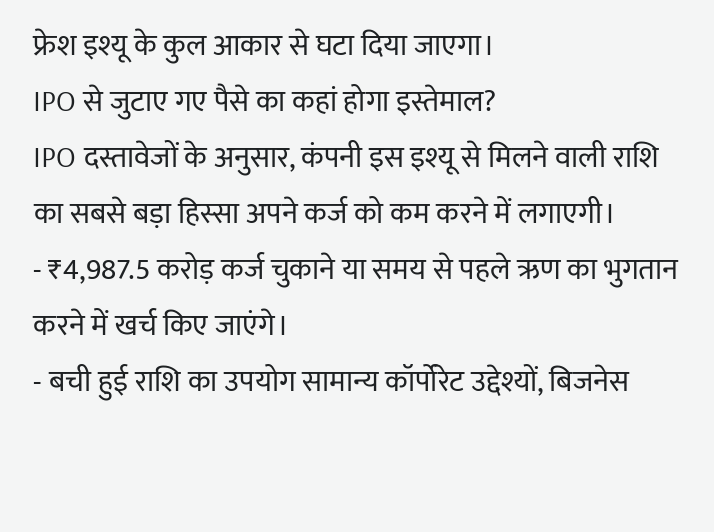फ्रेश इश्यू के कुल आकार से घटा दिया जाएगा।
IPO से जुटाए गए पैसे का कहां होगा इस्तेमाल?
IPO दस्तावेजों के अनुसार, कंपनी इस इश्यू से मिलने वाली राशि का सबसे बड़ा हिस्सा अपने कर्ज को कम करने में लगाएगी।
- ₹4,987.5 करोड़ कर्ज चुकाने या समय से पहले ऋण का भुगतान करने में खर्च किए जाएंगे।
- बची हुई राशि का उपयोग सामान्य कॉर्पोरेट उद्देश्यों, बिजनेस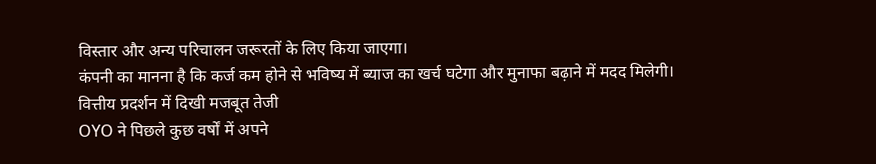विस्तार और अन्य परिचालन जरूरतों के लिए किया जाएगा।
कंपनी का मानना है कि कर्ज कम होने से भविष्य में ब्याज का खर्च घटेगा और मुनाफा बढ़ाने में मदद मिलेगी।
वित्तीय प्रदर्शन में दिखी मजबूत तेजी
OYO ने पिछले कुछ वर्षों में अपने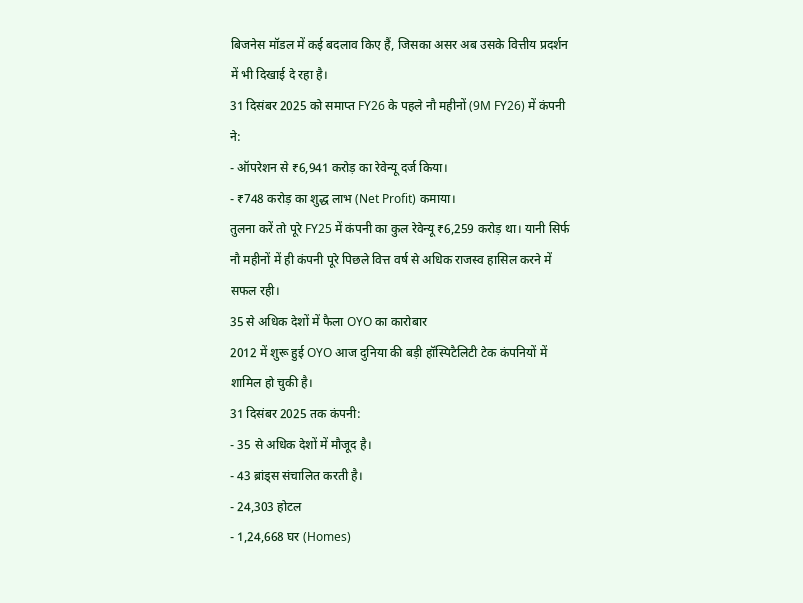बिजनेस मॉडल में कई बदलाव किए हैं, जिसका असर अब उसके वित्तीय प्रदर्शन में भी दिखाई दे रहा है।
31 दिसंबर 2025 को समाप्त FY26 के पहले नौ महीनों (9M FY26) में कंपनी ने:
- ऑपरेशन से ₹6,941 करोड़ का रेवेन्यू दर्ज किया।
- ₹748 करोड़ का शुद्ध लाभ (Net Profit) कमाया।
तुलना करें तो पूरे FY25 में कंपनी का कुल रेवेन्यू ₹6,259 करोड़ था। यानी सिर्फ नौ महीनों में ही कंपनी पूरे पिछले वित्त वर्ष से अधिक राजस्व हासिल करने में सफल रही।
35 से अधिक देशों में फैला OYO का कारोबार
2012 में शुरू हुई OYO आज दुनिया की बड़ी हॉस्पिटैलिटी टेक कंपनियों में शामिल हो चुकी है।
31 दिसंबर 2025 तक कंपनी:
- 35 से अधिक देशों में मौजूद है।
- 43 ब्रांड्स संचालित करती है।
- 24,303 होटल
- 1,24,668 घर (Homes)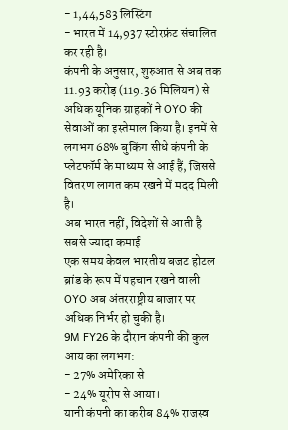- 1,44,583 लिस्टिंग
- भारत में 14,937 स्टोरफ्रंट संचालित कर रही है।
कंपनी के अनुसार, शुरुआत से अब तक 11.93 करोड़ (119.36 मिलियन) से अधिक यूनिक ग्राहकों ने OYO की सेवाओं का इस्तेमाल किया है। इनमें से लगभग 68% बुकिंग सीधे कंपनी के प्लेटफॉर्म के माध्यम से आई हैं, जिससे वितरण लागत कम रखने में मदद मिली है।
अब भारत नहीं, विदेशों से आती है सबसे ज्यादा कमाई
एक समय केवल भारतीय बजट होटल ब्रांड के रूप में पहचान रखने वाली OYO अब अंतरराष्ट्रीय बाजार पर अधिक निर्भर हो चुकी है।
9M FY26 के दौरान कंपनी की कुल आय का लगभग:
- 27% अमेरिका से
- 24% यूरोप से आया।
यानी कंपनी का करीब 84% राजस्व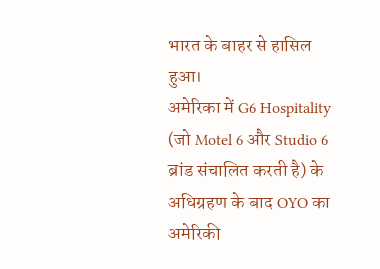भारत के बाहर से हासिल हुआ।
अमेरिका में G6 Hospitality (जो Motel 6 और Studio 6 ब्रांड संचालित करती है) के अधिग्रहण के बाद OYO का अमेरिकी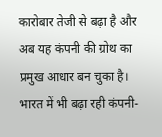कारोबार तेजी से बढ़ा है और अब यह कंपनी की ग्रोथ का प्रमुख आधार बन चुका है।
भारत में भी बढ़ा रही कंपनी-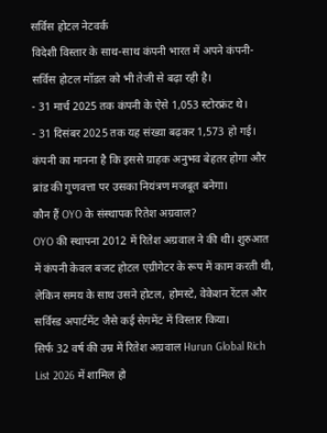सर्विस होटल नेटवर्क
विदेशी विस्तार के साथ-साथ कंपनी भारत में अपने कंपनी-सर्विस होटल मॉडल को भी तेजी से बढ़ा रही है।
- 31 मार्च 2025 तक कंपनी के ऐसे 1,053 स्टोरफ्रंट थे।
- 31 दिसंबर 2025 तक यह संख्या बढ़कर 1,573 हो गई।
कंपनी का मानना है कि इससे ग्राहक अनुभव बेहतर होगा और ब्रांड की गुणवत्ता पर उसका नियंत्रण मजबूत बनेगा।
कौन हैं OYO के संस्थापक रितेश अग्रवाल?
OYO की स्थापना 2012 में रितेश अग्रवाल ने की थी। शुरुआत में कंपनी केवल बजट होटल एग्रीगेटर के रूप में काम करती थी, लेकिन समय के साथ उसने होटल, होमस्टे, वेकेशन रेंटल और सर्विस्ड अपार्टमेंट जैसे कई सेगमेंट में विस्तार किया।
सिर्फ 32 वर्ष की उम्र में रितेश अग्रवाल Hurun Global Rich List 2026 में शामिल हो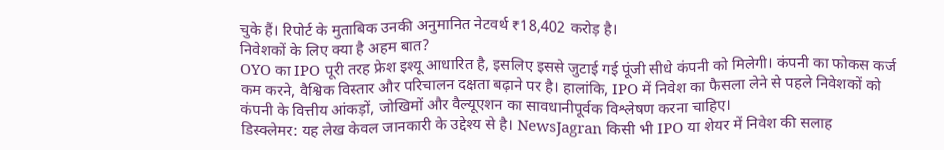चुके हैं। रिपोर्ट के मुताबिक उनकी अनुमानित नेटवर्थ ₹18,402 करोड़ है।
निवेशकों के लिए क्या है अहम बात?
OYO का IPO पूरी तरह फ्रेश इश्यू आधारित है, इसलिए इससे जुटाई गई पूंजी सीधे कंपनी को मिलेगी। कंपनी का फोकस कर्ज कम करने, वैश्विक विस्तार और परिचालन दक्षता बढ़ाने पर है। हालांकि, IPO में निवेश का फैसला लेने से पहले निवेशकों को कंपनी के वित्तीय आंकड़ों, जोखिमों और वैल्यूएशन का सावधानीपूर्वक विश्लेषण करना चाहिए।
डिस्क्लेमर: यह लेख केवल जानकारी के उद्देश्य से है। NewsJagran किसी भी IPO या शेयर में निवेश की सलाह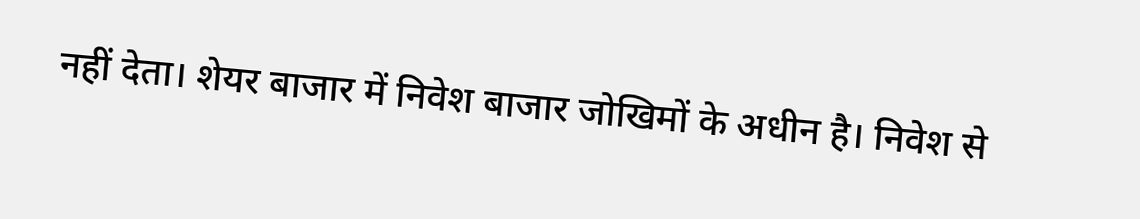नहीं देता। शेयर बाजार में निवेश बाजार जोखिमों के अधीन है। निवेश से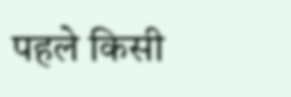पहले किसी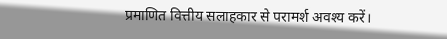प्रमाणित वित्तीय सलाहकार से परामर्श अवश्य करें।